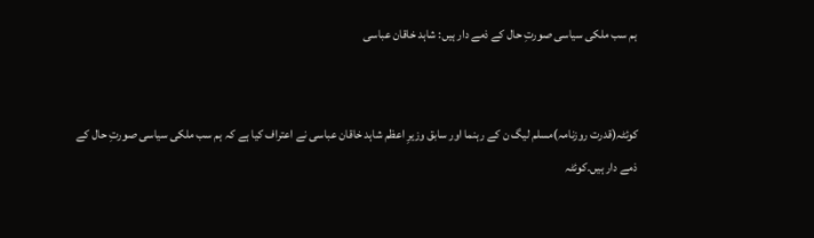ہم سب ملکی سیاسی صورتِ حال کے ذمے دار ہیں: شاہد خاقان عباسی


کوئٹہ(قدرت روزنامہ)مسلم لیگ ن کے رہنما اور سابق وزیرِ اعظم شاہد خاقان عباسی نے اعتراف کیا ہے کہ ہم سب ملکی سیاسی صورتِ حال کے ذمے دار ہیں۔کوئٹہ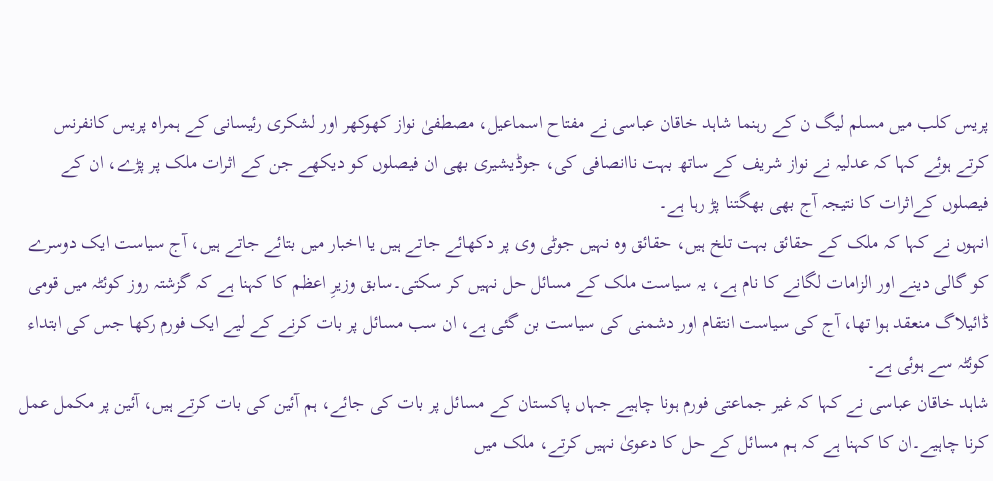پریس کلب میں مسلم لیگ ن کے رہنما شاہد خاقان عباسی نے مفتاح اسماعیل، مصطفیٰ نواز کھوکھر اور لشکری رئیسانی کے ہمراہ پریس کانفرنس کرتے ہوئے کہا کہ عدلیہ نے نواز شریف کے ساتھ بہت ناانصافی کی، جوڈیشیری بھی ان فیصلوں کو دیکھے جن کے اثرات ملک پر پڑے، ان کے فیصلوں کےاثرات کا نتیجہ آج بھی بھگتنا پڑ رہا ہے۔
انہوں نے کہا کہ ملک کے حقائق بہت تلخ ہیں، حقائق وہ نہیں جوٹی وی پر دکھائے جاتے ہیں یا اخبار میں بتائے جاتے ہیں، آج سیاست ایک دوسرے کو گالی دینے اور الزامات لگانے کا نام ہے، یہ سیاست ملک کے مسائل حل نہیں کر سکتی۔سابق وزیرِ اعظم کا کہنا ہے کہ گزشتہ روز کوئٹہ میں قومی ڈائیلاگ منعقد ہوا تھا، آج کی سیاست انتقام اور دشمنی کی سیاست بن گئی ہے، ان سب مسائل پر بات کرنے کے لیے ایک فورم رکھا جس کی ابتداء کوئٹہ سے ہوئی ہے۔
شاہد خاقان عباسی نے کہا کہ غیر جماعتی فورم ہونا چاہیے جہاں پاکستان کے مسائل پر بات کی جائے، ہم آئین کی بات کرتے ہیں، آئین پر مکمل عمل کرنا چاہیے۔ان کا کہنا ہے کہ ہم مسائل کے حل کا دعویٰ نہیں کرتے، ملک میں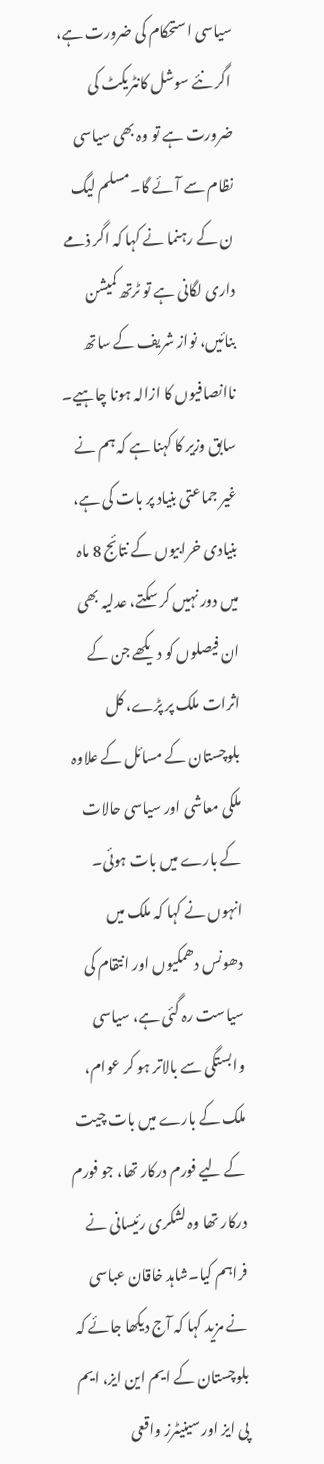سیاسی استحکام کی ضرورت ہے، اگر نئے سوشل کانٹریکٹ کی ضرورت ہے تو وہ بھی سیاسی نظام سے آئے گا۔مسلم لیگ ن کے رہنما نے کہا کہ اگر ذمے داری لگانی ہے تو ٹرتھ کمیشن بنائیں، نواز شریف کے ساتھ ناانصافیوں کا ازالہ ہونا چاہیے۔
سابق وزیر کا کہنا ہے کہ ہم نے غیر جماعتی بنیاد پر بات کی ہے، بنیادی خرابیوں کے نتائج 8 ماہ میں دور نہیں کر سکتے، عدلیہ بھی ان فیصلوں کو دیکھے جن کے اثرات ملک پر پڑے، کل بلوچستان کے مسائل کے علاوہ ملکی معاشی اور سیاسی حالات کے بارے میں بات ہوئی۔
انہوں نے کہا کہ ملک میں دھونس دھمکیوں اور انتقام کی سیاست رہ گئی ہے، سیاسی وابستگی سے بالاتر ہو کر عوام، ملک کے بارے میں بات چیت کے لیے فورم درکار تھا، جو فورم درکار تھا وہ لشکری رئیسانی نے فراہم کیا۔شاہد خاقان عباسی نے مزید کہا کہ آج دیکھا جائے کہ بلوچستان کے ایم این ایز، ایم پی ایز اور سینیٹرز واقعی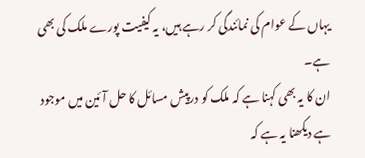یہاں کے عوام کی نمائندگی کر رہے ہیں، یہ کیفیت پورے ملک کی بھی ہے۔
ان کا یہ بھی کہنا ہے کہ ملک کو درپیش مسائل کا حل آئین میں موجود ہے دیکھنا یہ ہے کہ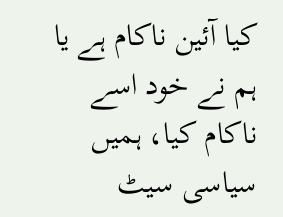کیا آئین ناکام ہے یا ہم نے خود اسے ناکام کیا، ہمیں سیاسی سیٹ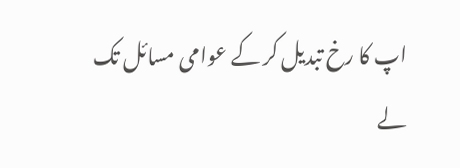اپ کا رخ تبدیل کر کے عوامی مسائل تک لے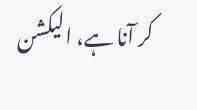کر آنا ہے، الیکشن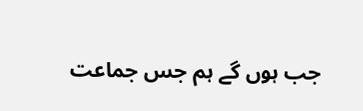جب ہوں گے ہم جس جماعت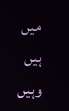میں ہیں وہیں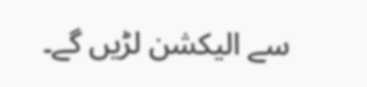سے الیکشن لڑیں گے۔